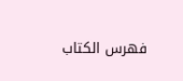فهرس الكتاب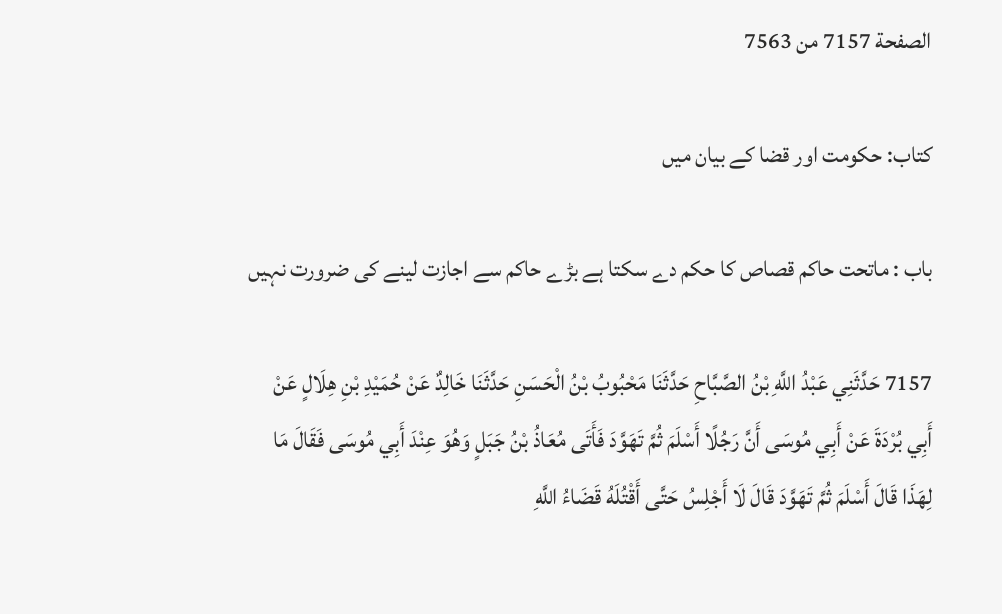الصفحة 7157 من 7563

کتاب: حکومت اور قضا کے بیان میں

باب : ماتحت حاکم قصاص کا حکم دے سکتا ہے بڑے حاکم سے اجازت لینے کی ضرورت نہیں

7157 حَدَّثَنِي عَبْدُ اللَّهِ بْنُ الصَّبَّاحِ حَدَّثَنَا مَحْبُوبُ بْنُ الْحَسَنِ حَدَّثَنَا خَالِدٌ عَنْ حُمَيْدِ بْنِ هِلَالٍ عَنْ أَبِي بُرْدَةَ عَنْ أَبِي مُوسَى أَنَّ رَجُلًا أَسْلَمَ ثُمَّ تَهَوَّدَ فَأَتَى مُعَاذُ بْنُ جَبَلٍ وَهُوَ عِنْدَ أَبِي مُوسَى فَقَالَ مَا لِهَذَا قَالَ أَسْلَمَ ثُمَّ تَهَوَّدَ قَالَ لَا أَجْلِسُ حَتَّى أَقْتُلَهُ قَضَاءُ اللَّهِ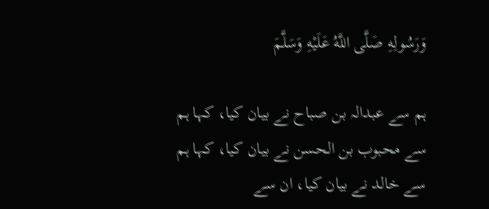وَرَسُولِهِ صَلَّى اللَّهُ عَلَيْهِ وَسَلَّمَ

ہم سے عبدالہ بن صباح نے بیان کیا، کہا ہم سے محبوب بن الحسن نے بیان کیا، کہا ہم سے خالد نے بیان کیا، ان سے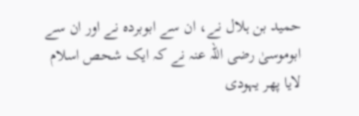حمید بن ہلال نے، ان سے ابوبردہ نے اور ان سے ابوموسیٰ رضی اللہ عنہ نے کہ ایک شحص اسلام لایا پھر یہودی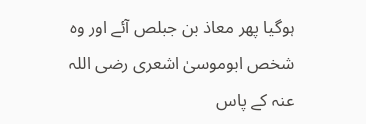ہوگیا پھر معاذ بن جبلص آئے اور وہ شخص ابوموسیٰ اشعری رضی اللہ عنہ کے پاس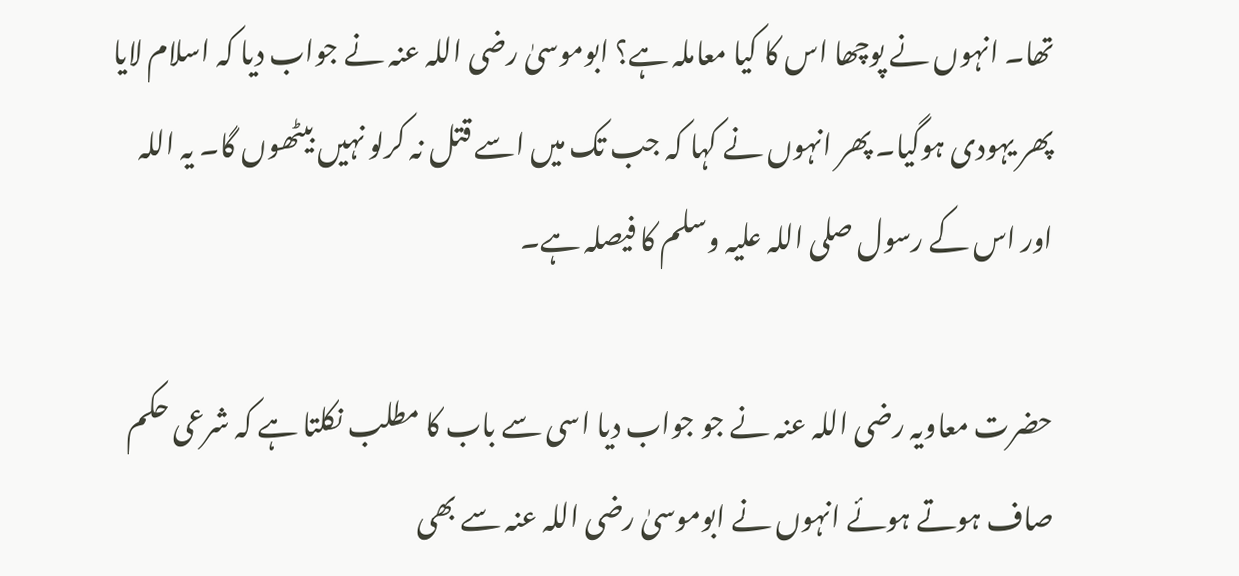تھا۔ انہوں نے پوچھا اس کا کیا معاملہ ہے؟ ابوموسیٰ رضی اللہ عنہ نے جواب دیا کہ اسلام لایا پھر یہودی ہوگیا۔ پھر انہوں نے کہا کہ جب تک میں اسے قتل نہ کرلو نہیں بیٹھوں گا۔ یہ اللہ اور اس کے رسول صلی اللہ علیہ وسلم کا فیصلہ ہے۔

حضرت معاویہ رضی اللہ عنہ نے جو جواب دیا اسی سے باب کا مطلب نکلتا ہے کہ شرعی حکم صاف ہوتے ہوئے انہوں نے ابوموسیٰ رضی اللہ عنہ سے بھی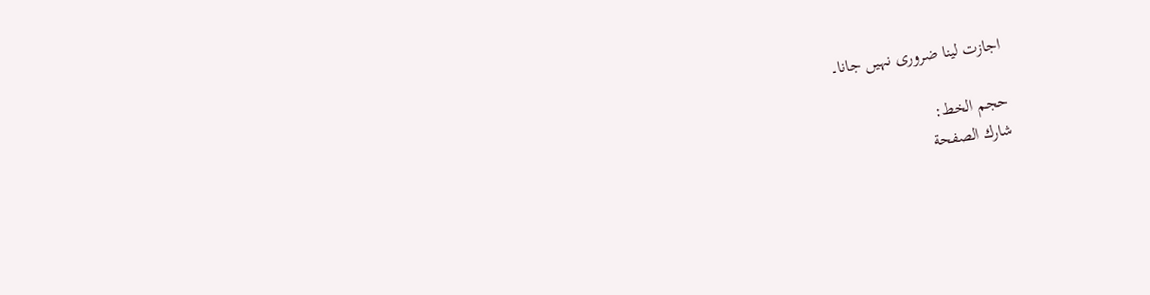اجازت لینا ضروری نہیں جانا۔

حجم الخط:
شارك الصفحة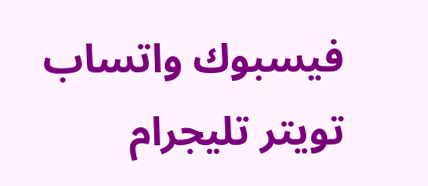فيسبوك واتساب تويتر تليجرام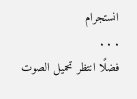انستجرام
. . .
فضلًا انتظر تحميل الصوت